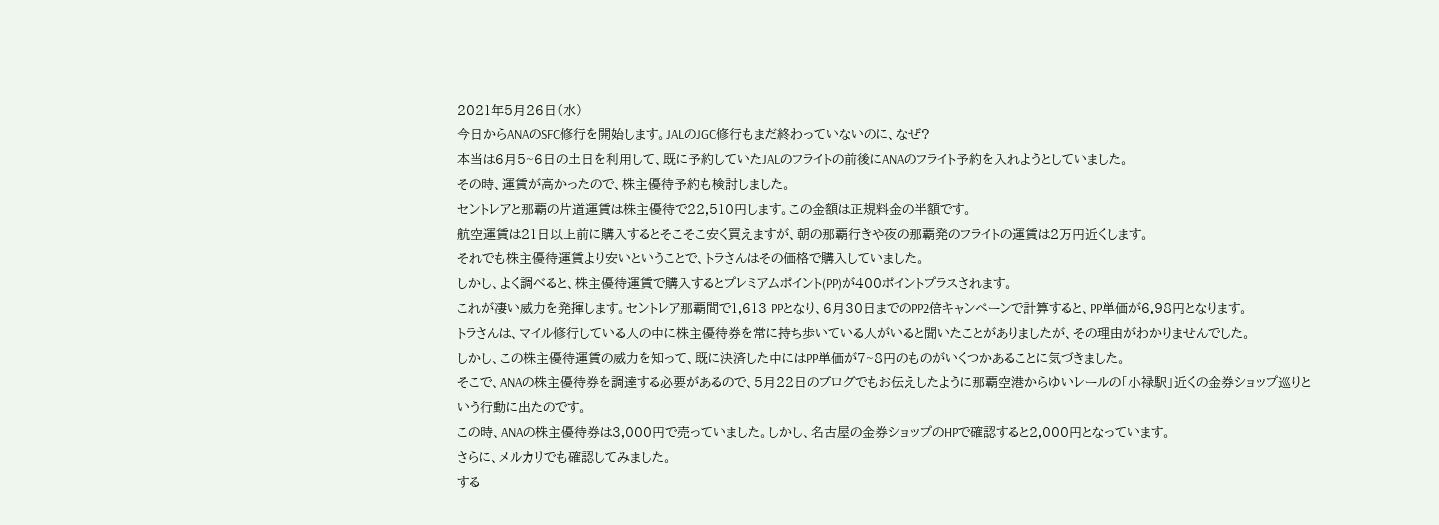2021年5月26日(水)
今日からANAのSFC修行を開始します。JALのJGC修行もまだ終わっていないのに、なぜ?
本当は6月5~6日の土日を利用して、既に予約していたJALのフライトの前後にANAのフライト予約を入れようとしていました。
その時、運賃が高かったので、株主優待予約も検討しました。
セントレアと那覇の片道運賃は株主優待で22,510円します。この金額は正規料金の半額です。
航空運賃は21日以上前に購入するとそこそこ安く買えますが、朝の那覇行きや夜の那覇発のフライトの運賃は2万円近くします。
それでも株主優待運賃より安いということで、トラさんはその価格で購入していました。
しかし、よく調べると、株主優待運賃で購入するとプレミアムポイント(PP)が400ポイントプラスされます。
これが凄い威力を発揮します。セントレア那覇間で1,613 PPとなり、6月30日までのPP2倍キャンペーンで計算すると、PP単価が6.98円となります。
トラさんは、マイル修行している人の中に株主優待券を常に持ち歩いている人がいると聞いたことがありましたが、その理由がわかりませんでした。
しかし、この株主優待運賃の威力を知って、既に決済した中にはPP単価が7~8円のものがいくつかあることに気づきました。
そこで、ANAの株主優待券を調達する必要があるので、5月22日のブログでもお伝えしたように那覇空港からゆいレールの「小禄駅」近くの金券ショップ巡りという行動に出たのです。
この時、ANAの株主優待券は3,000円で売っていました。しかし、名古屋の金券ショップのHPで確認すると2,000円となっています。
さらに、メルカリでも確認してみました。
する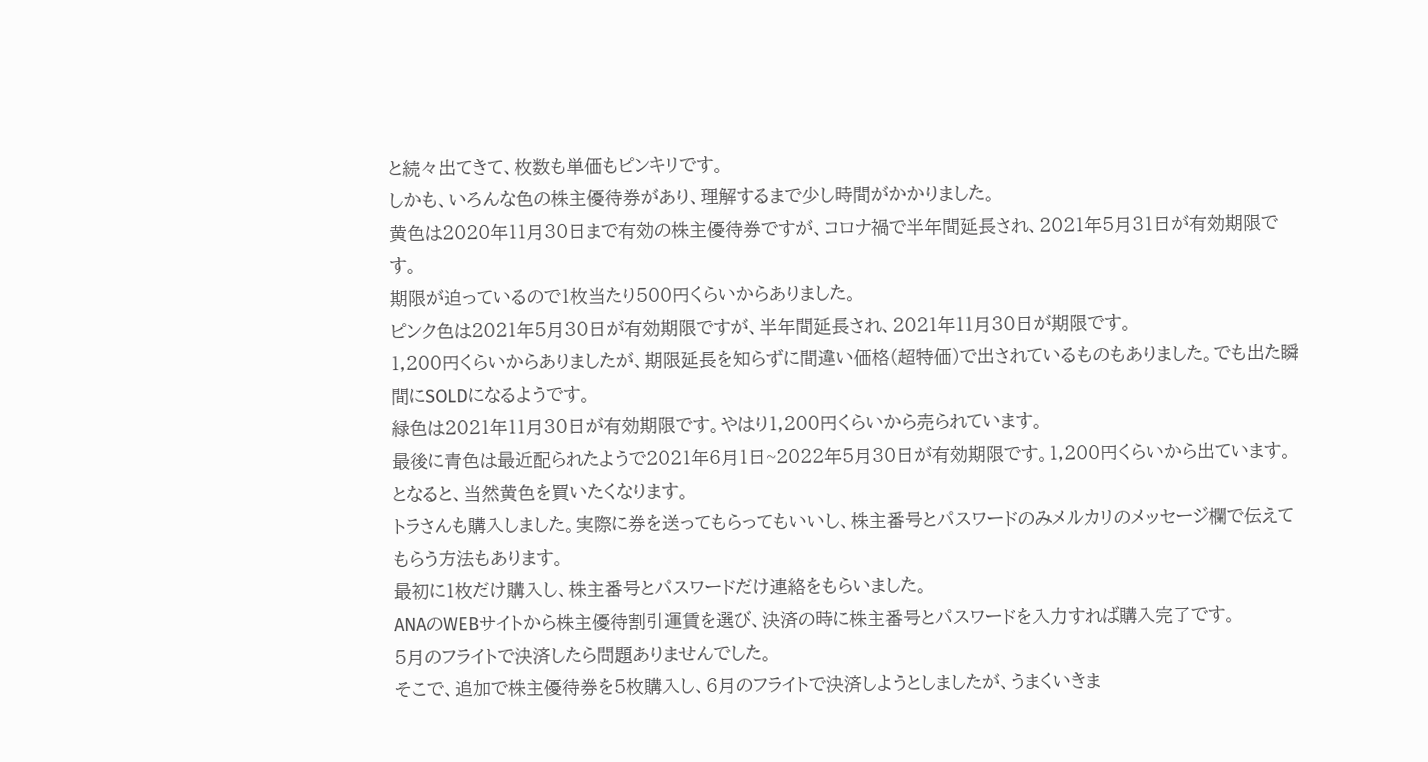と続々出てきて、枚数も単価もピンキリです。
しかも、いろんな色の株主優待券があり、理解するまで少し時間がかかりました。
黄色は2020年11月30日まで有効の株主優待券ですが、コロナ禍で半年間延長され、2021年5月31日が有効期限です。
期限が迫っているので1枚当たり500円くらいからありました。
ピンク色は2021年5月30日が有効期限ですが、半年間延長され、2021年11月30日が期限です。
1,200円くらいからありましたが、期限延長を知らずに間違い価格(超特価)で出されているものもありました。でも出た瞬間にSOLDになるようです。
緑色は2021年11月30日が有効期限です。やはり1,200円くらいから売られています。
最後に青色は最近配られたようで2021年6月1日~2022年5月30日が有効期限です。1,200円くらいから出ています。
となると、当然黄色を買いたくなります。
トラさんも購入しました。実際に券を送ってもらってもいいし、株主番号とパスワードのみメルカリのメッセージ欄で伝えてもらう方法もあります。
最初に1枚だけ購入し、株主番号とパスワードだけ連絡をもらいました。
ANAのWEBサイトから株主優待割引運賃を選び、決済の時に株主番号とパスワードを入力すれば購入完了です。
5月のフライトで決済したら問題ありませんでした。
そこで、追加で株主優待券を5枚購入し、6月のフライトで決済しようとしましたが、うまくいきま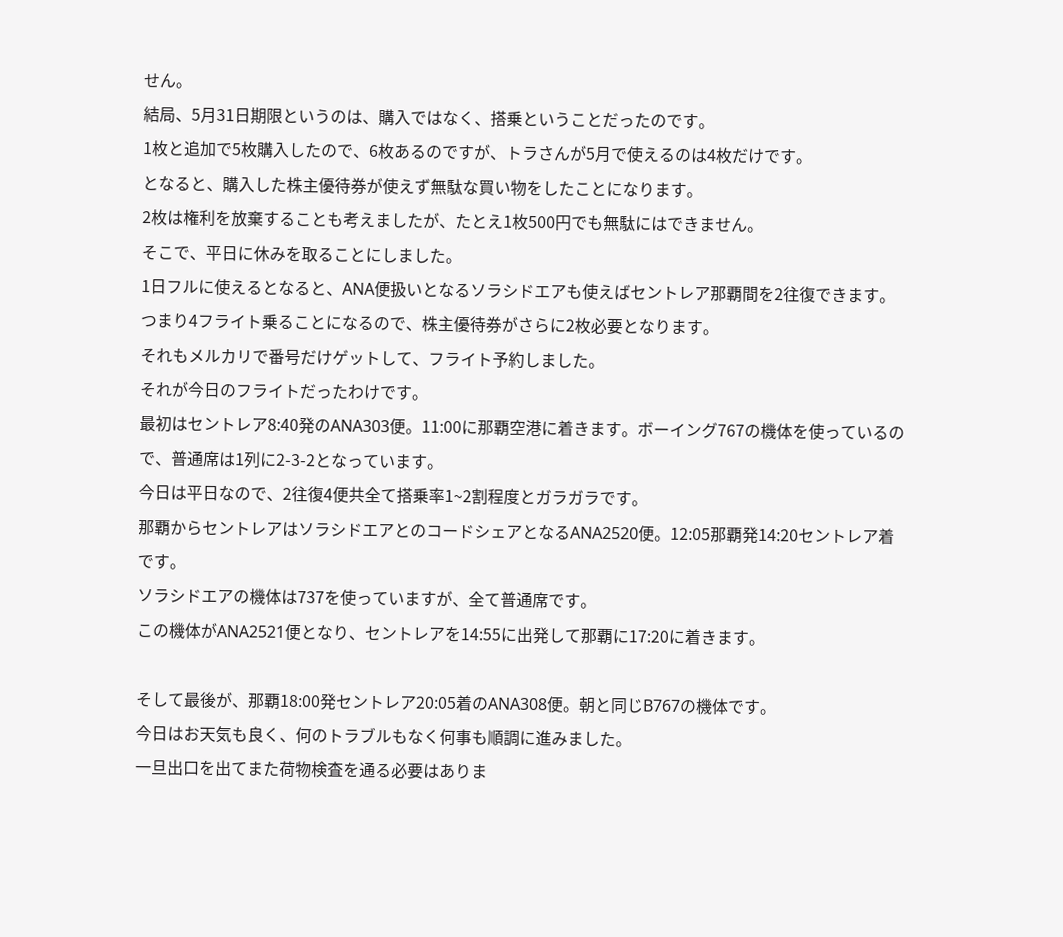せん。
結局、5月31日期限というのは、購入ではなく、搭乗ということだったのです。
1枚と追加で5枚購入したので、6枚あるのですが、トラさんが5月で使えるのは4枚だけです。
となると、購入した株主優待券が使えず無駄な買い物をしたことになります。
2枚は権利を放棄することも考えましたが、たとえ1枚500円でも無駄にはできません。
そこで、平日に休みを取ることにしました。
1日フルに使えるとなると、ANA便扱いとなるソラシドエアも使えばセントレア那覇間を2往復できます。
つまり4フライト乗ることになるので、株主優待券がさらに2枚必要となります。
それもメルカリで番号だけゲットして、フライト予約しました。
それが今日のフライトだったわけです。
最初はセントレア8:40発のANA303便。11:00に那覇空港に着きます。ボーイング767の機体を使っているので、普通席は1列に2-3-2となっています。
今日は平日なので、2往復4便共全て搭乗率1~2割程度とガラガラです。
那覇からセントレアはソラシドエアとのコードシェアとなるANA2520便。12:05那覇発14:20セントレア着です。
ソラシドエアの機体は737を使っていますが、全て普通席です。
この機体がANA2521便となり、セントレアを14:55に出発して那覇に17:20に着きます。

そして最後が、那覇18:00発セントレア20:05着のANA308便。朝と同じB767の機体です。
今日はお天気も良く、何のトラブルもなく何事も順調に進みました。
一旦出口を出てまた荷物検査を通る必要はありま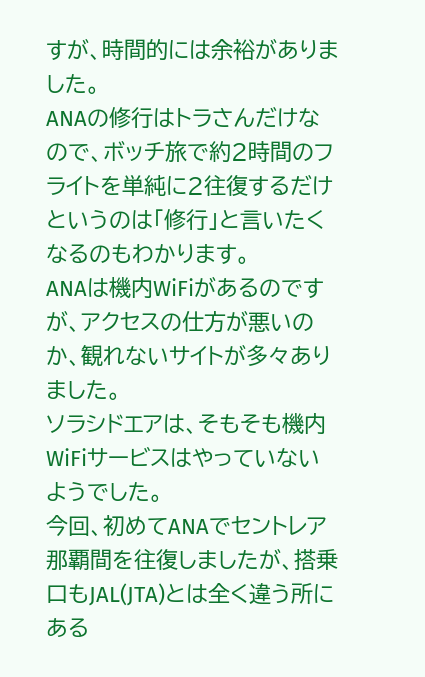すが、時間的には余裕がありました。
ANAの修行はトラさんだけなので、ボッチ旅で約2時間のフライトを単純に2往復するだけというのは「修行」と言いたくなるのもわかります。
ANAは機内WiFiがあるのですが、アクセスの仕方が悪いのか、観れないサイトが多々ありました。
ソラシドエアは、そもそも機内WiFiサービスはやっていないようでした。
今回、初めてANAでセントレア那覇間を往復しましたが、搭乗口もJAL(JTA)とは全く違う所にある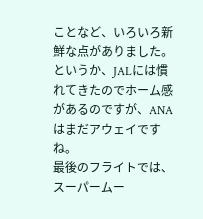ことなど、いろいろ新鮮な点がありました。
というか、JALには慣れてきたのでホーム感があるのですが、ANAはまだアウェイですね。
最後のフライトでは、スーパームー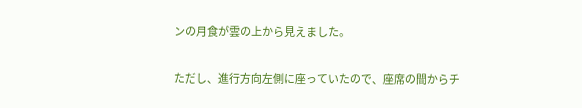ンの月食が雲の上から見えました。

ただし、進行方向左側に座っていたので、座席の間からチ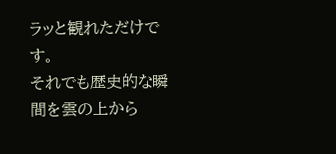ラッと観れただけです。
それでも歴史的な瞬間を雲の上から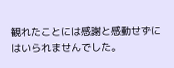観れたことには感謝と感動せずにはいられませんでした。